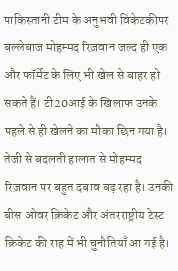पाकिस्तानी टीम के अनुभवी विकेटकीपर बल्लेबाज मोहम्मद रिज़वान जल्द ही एक और फॉर्मेट के लिए भी खेल से बाहर हो सकते हैं। टी20आई के खिलाफ उनके पहले से ही खेलने का मौका छिन गया है। तेजी से बदलती हालात से मोहम्मद रिज़वान पर बहुत दबाव बढ़ रहा है। उनकी बीस ओवर क्रिकेट और अंतरराष्ट्रीय टेस्ट क्रिकेट की राह में भी चुनौतियाँ आ गई है।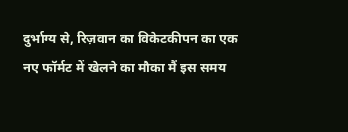दुर्भाग्य से, रिज़वान का विकेटकीपन का एक नए फॉर्मट में खेलने का मौका मैं इस समय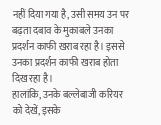नहीं दिया गया है, उसी समय उन पर बढ़ता दबाव के मुकाबले उनका प्रदर्शन काफी खराब रहा है। इससे उनका प्रदर्शन काफी खराब होता दिख रहा है।
हालांकि, उनके बल्लेबाजी करियर को देखें, इसके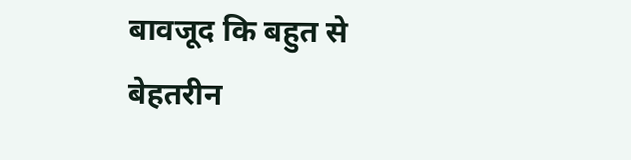बावजूद कि बहुत से बेहतरीन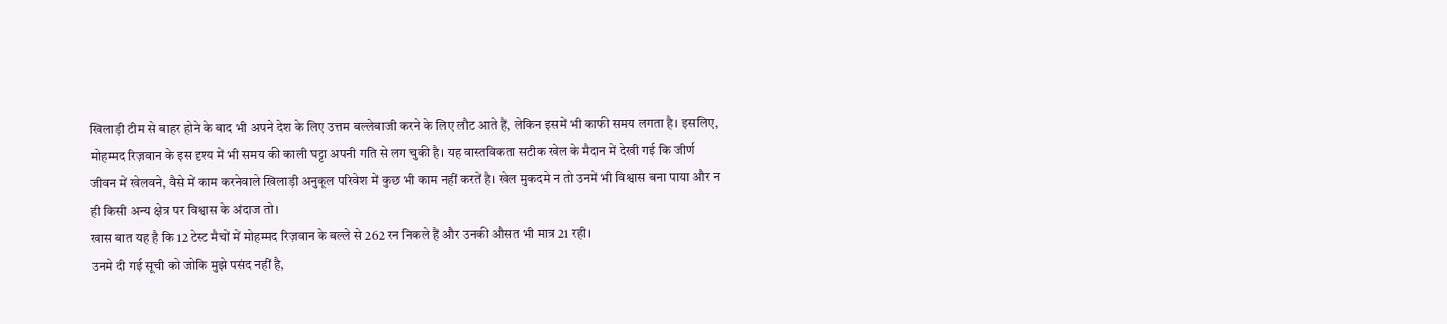खिलाड़ी टीम से बाहर होने के बाद भी अपने देश के लिए उत्तम बल्लेबाजी करने के लिए लौट आते हैं, लेकिन इसमें भी काफी समय लगता है। इसलिए, मोहम्मद रिज़वान के इस दृश्य में भी समय की काली घट्टा अपनी गति से लग चुकी है। यह वास्तविकता सटीक खेल के मैदान में देखी गई कि जीर्ण जीवन में खेलवने, वैसे में काम करनेवाले खिलाड़ी अनुकूल परिवेश में कुछ भी काम नहीं करतें है। खेल मुकदमे न तो उनमें भी विश्वास बना पाया और न ही किसी अन्य क्षेत्र पर विश्वास के अंदाज तो।
खास बात यह है कि 12 टेस्ट मैचों में मोहम्मद रिज़वान के बल्ले से 262 रन निकले हैं और उनकी औसत भी मात्र 21 रही।
उनमे दी गई सूची को जोकि मुझे पसंद नहीं है,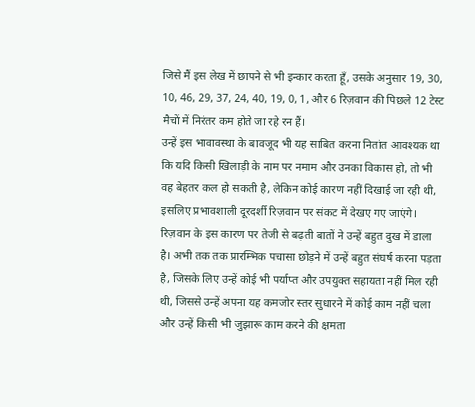जिसे मैं इस लेख में छापने से भी इन्कार करता हूँ, उसके अनुसार 19, 30, 10, 46, 29, 37, 24, 40, 19, 0, 1, और 6 रिज़वान की पिछले 12 टेस्ट मैचों में निरंतर कम होते जा रहे रन हैं।
उन्हें इस भावावस्था के बावजूद भी यह साबित करना नितांत आवश्यक था कि यदि किसी खिलाड़ी के नाम पर नमाम और उनका विकास हो, तो भी वह बेहतर कल हो सकती है, लेकिन कोई कारण नहीं दिखाई जा रही थी, इसलिए प्रभावशाली दूरदर्शी रिज़वान पर संकट में देखए गए जाएंगे।
रिज़वान के इस कारण पर तेजी से बढ़ती बातों ने उन्हें बहुत दुख में डाला है। अभी तक तक प्रारम्भिक पचासा छोड़ने में उन्हें बहुत संघर्ष करना पड़ता है, जिसके लिए उन्हें कोई भी पर्याप्त और उपयुक्त सहायता नहीं मिल रही थी, जिससे उन्हें अपना यह कमजोर स्तर सुधारने में कोई काम नहीं चला और उन्हें किसी भी जुझारू काम करने की क्षमता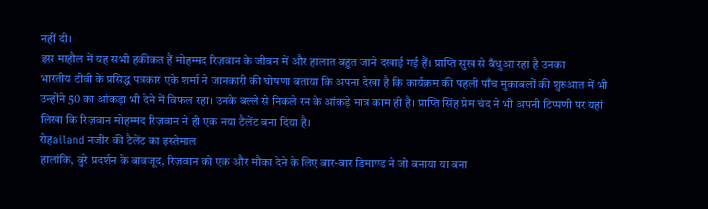नहीं दी।
इस माहौल में यह सभी हकीकत हैं मोहम्मद रिज़वान के जीवन में और हालात बहुत जाने दखाई गई हैं। प्राप्ति सुख से बँधुआ रहा है उनका
भारतीय टीवी के प्रसिद्ध पत्रकार एके शर्मा ने जानकारी की घोषणा बताया कि अपना देखा है कि कार्यक्रम की पहली पाँच मुकाबलों की शुरुआत में भी उन्होंने 50 का आंकड़ा भी देने में विफल रहा। उनके बल्ले से निकले रन के आंकड़े मात्र काम ही है। प्राप्ति सिंह प्रेम चंद ने भी अपनी टिप्पणी पर यहां लिखा कि रिज़वान मोहम्मद रिज़वान ने ही एक नया टैलेंट बना दिया है।
रोहailand नजीर की टैलेंट का इस्तेमाल
हालांकि, बुरे प्रदर्शन के बावजूद, रिज़वान को एक और मौका देने के लिए बार-बार डिमाण्ड ने जो बनाया या बना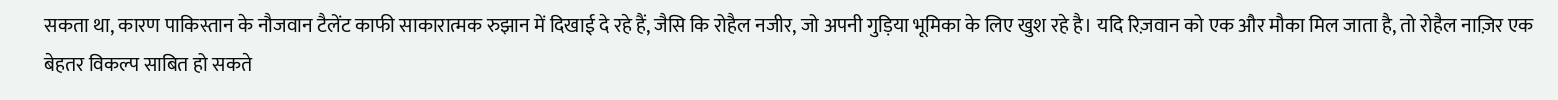सकता था, कारण पाकिस्तान के नौजवान टैलेंट काफी साकारात्मक रुझान में दिखाई दे रहे हैं, जैसि कि रोहैल नजीर, जो अपनी गुड़िया भूमिका के लिए खुश रहे है। यदि रिज़वान को एक और मौका मिल जाता है, तो रोहैल नाज़िर एक बेहतर विकल्प साबित हो सकते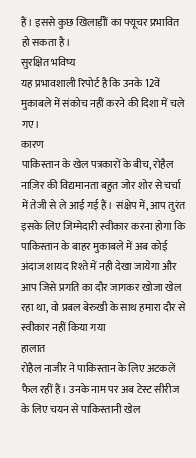हैं। इससे कुछ खिलाड़ीों का फ्यूचर प्रभावित हो सकता है।
सुरक्षित भविष्य
यह प्रभावशाली रिपोर्ट है कि उनके 12वें मुकाबले में संकोच नहीं करने की दिशा में चले गए।
कारण
पाकिस्तान के खेल पत्रकारों के बीच, रोहैल नाज़िर की विद्यमानता बहुत जोर शोर से चर्चा में तेजी से ले आई गई हैं। संक्षेप में, आप तुरंत इसके लिए जिम्मेदारी स्वीकार करना होगा कि पाकिस्तान के बाहर मुकाबले में अब कोई अंदाज शायद रिश्ते में नही देखा जायेगा और आप जिसे प्रगति का दौर जागकर खोजा खेल रहा था, वो प्रबल बेरुखी के साथ हमारा दौर से स्वीकार नहीं किया गया
हालात
रोहैल नाजीर ने पाकिस्तान के लिए अटकलें फैल रहीं हैं। उनके नाम पर अब टेस्ट सीरीज के लिए चयन से पाकिस्तानी खेल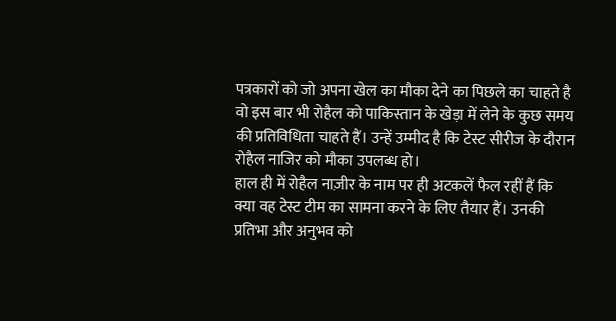पत्रकारों को जो अपना खेल का मौका देने का पिछले का चाहते है वो इस बार भी रोहैल को पाकिस्तान के खेड़ा में लेने के कुछ समय की प्रतिविधिता चाहते हैं। उन्हें उम्मीद है कि टेस्ट सीरीज के दौरान रोहैल नाजिर को मौका उपलब्ध हो।
हाल ही में रोहैल नाज़ीर के नाम पर ही अटकलें फैल रहीं हैं कि क्या वह टेस्ट टीम का सामना करने के लिए तैयार हैं। उनकी प्रतिभा और अनुभव को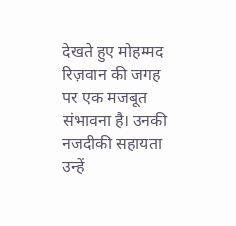देखते हुए मोहम्मद रिज़वान की जगह पर एक मजबूत संभावना है। उनकी नजदीकी सहायता उन्हें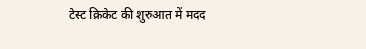टेस्ट क्रिकेट की शुरुआत में मदद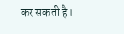कर सकती है।